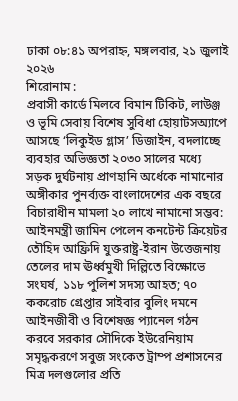ঢাকা ০৮:৪১ অপরাহ্ন, মঙ্গলবার, ২১ জুলাই ২০২৬
শিরোনাম :
প্রবাসী কার্ডে মিলবে বিমান টিকিট, লাউঞ্জ ও ভূমি সেবায় বিশেষ সুবিধা হোয়াটসঅ্যাপে আসছে ‘লিকুইড গ্লাস’ ডিজাইন, বদলাচ্ছে ব্যবহার অভিজ্ঞতা ২০৩০ সালের মধ্যে সড়ক দুর্ঘটনায় প্রাণহানি অর্ধেকে নামানোর অঙ্গীকার পুনর্ব্যক্ত বাংলাদেশের এক বছরে বিচারাধীন মামলা ২০ লাখে নামানো সম্ভব: আইনমন্ত্রী জামিন পেলেন কনটেন্ট ক্রিয়েটর তৌহিদ আফ্রিদি যুক্তরাষ্ট্র-ইরান উত্তেজনায় তেলের দাম ঊর্ধ্বমুখী দিল্লিতে বিক্ষোভে সংঘর্ষ, ১১৮ পুলিশ সদস্য আহত; ৭০ ককরোচ গ্রেপ্তার সাইবার বুলিং দমনে আইনজীবী ও বিশেষজ্ঞ প্যানেল গঠন করবে সরকার সৌদিকে ইউরেনিয়াম সমৃদ্ধকরণে সবুজ সংকেত ট্রাম্প প্রশাসনের  মিত্র দলগুলোর প্রতি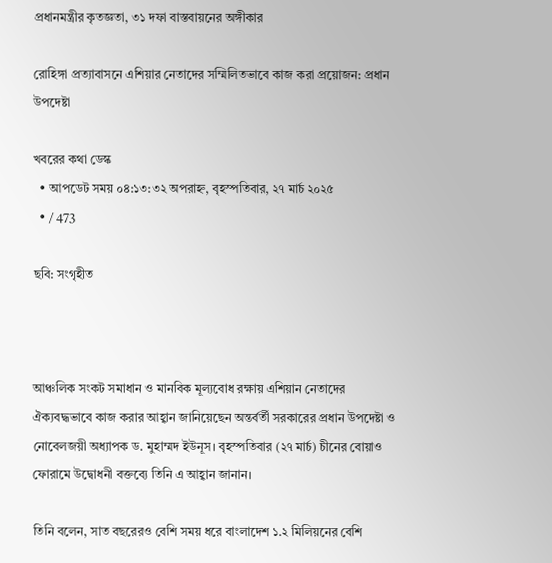প্রধানমন্ত্রীর কৃতজ্ঞতা, ৩১ দফা বাস্তবায়নের অঙ্গীকার

রোহিঙ্গা প্রত্যাবাসনে এশিয়ার নেতাদের সম্মিলিতভাবে কাজ করা প্রয়োজন: প্রধান উপদেষ্টা

খবরের কথা ডেস্ক
  • আপডেট সময় ০৪:১৩:৩২ অপরাহ্ন, বৃহস্পতিবার, ২৭ মার্চ ২০২৫
  • / 473

ছবি: সংগৃহীত



আঞ্চলিক সংকট সমাধান ও মানবিক মূল্যবোধ রক্ষায় এশিয়ান নেতাদের ঐক্যবদ্ধভাবে কাজ করার আহ্বান জানিয়েছেন অন্তর্বর্তী সরকারের প্রধান উপদেষ্টা ও নোবেলজয়ী অধ্যাপক ড. মুহাম্মদ ইউনূস। বৃহস্পতিবার (২৭ মার্চ) চীনের বোয়াও ফোরামে উদ্বোধনী বক্তব্যে তিনি এ আহ্বান জানান।

তিনি বলেন, সাত বছরেরও বেশি সময় ধরে বাংলাদেশ ১.২ মিলিয়নের বেশি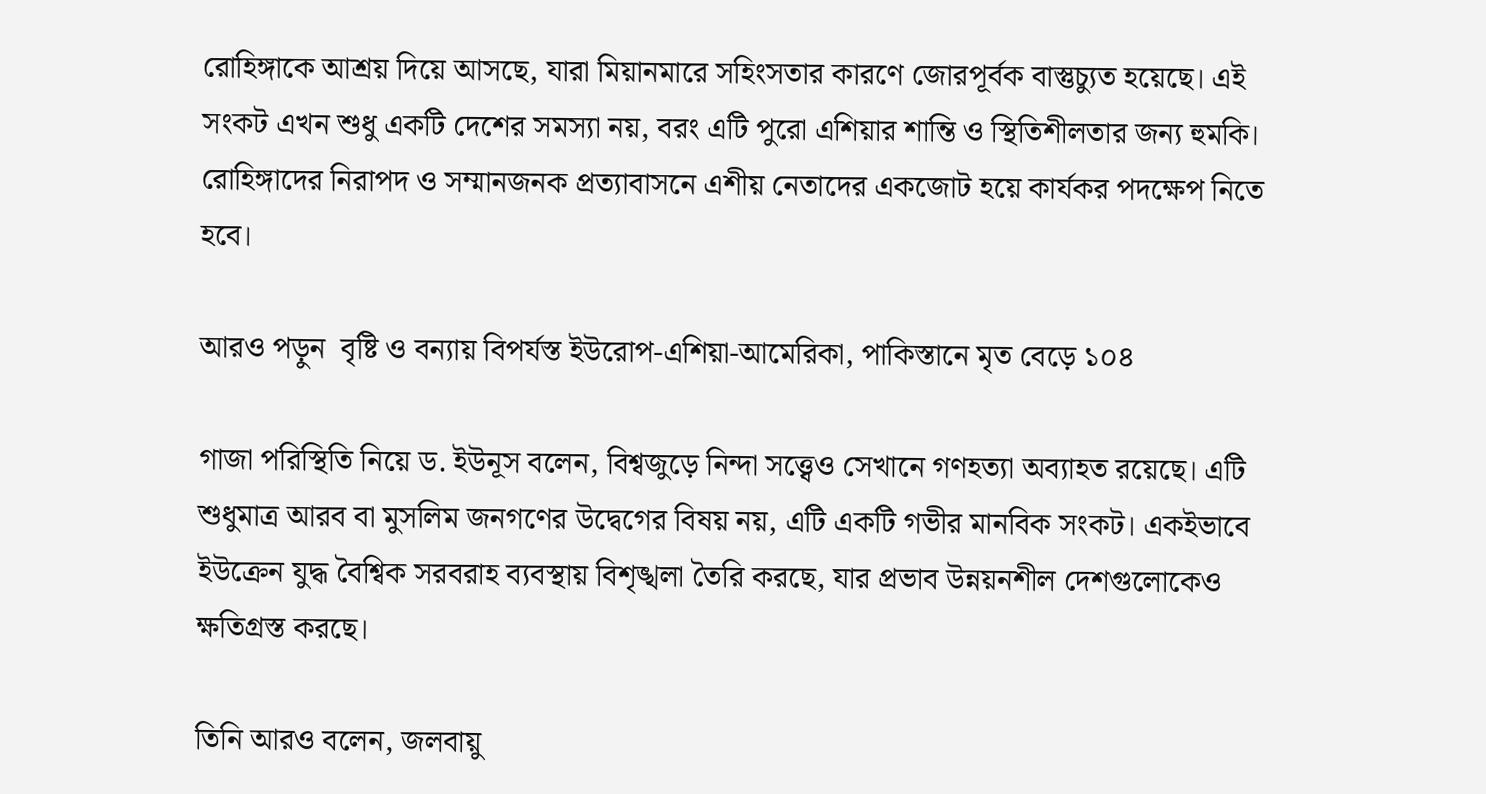রোহিঙ্গাকে আশ্রয় দিয়ে আসছে, যারা মিয়ানমারে সহিংসতার কারণে জোরপূর্বক বাস্তুচ্যুত হয়েছে। এই সংকট এখন শুধু একটি দেশের সমস্যা নয়, বরং এটি পুরো এশিয়ার শান্তি ও স্থিতিশীলতার জন্য হুমকি। রোহিঙ্গাদের নিরাপদ ও সম্মানজনক প্রত্যাবাসনে এশীয় নেতাদের একজোট হয়ে কার্যকর পদক্ষেপ নিতে হবে।

আরও পড়ুন  বৃষ্টি ও বন্যায় বিপর্যস্ত ইউরোপ-এশিয়া-আমেরিকা, পাকিস্তানে মৃত বেড়ে ১০৪

গাজা পরিস্থিতি নিয়ে ড. ইউনূস বলেন, বিশ্বজুড়ে নিন্দা সত্ত্বেও সেখানে গণহত্যা অব্যাহত রয়েছে। এটি শুধুমাত্র আরব বা মুসলিম জনগণের উদ্বেগের বিষয় নয়, এটি একটি গভীর মানবিক সংকট। একইভাবে ইউক্রেন যুদ্ধ বৈশ্বিক সরবরাহ ব্যবস্থায় বিশৃঙ্খলা তৈরি করছে, যার প্রভাব উন্নয়নশীল দেশগুলোকেও ক্ষতিগ্রস্ত করছে।

তিনি আরও বলেন, জলবায়ু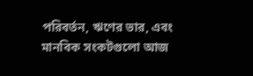পরিবর্তন, ঋণের ভার, এবং মানবিক সংকটগুলো আজ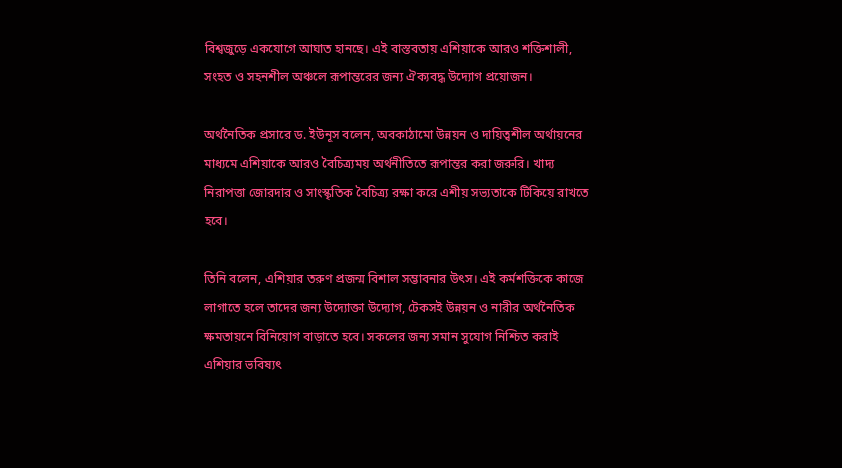বিশ্বজুড়ে একযোগে আঘাত হানছে। এই বাস্তবতায় এশিয়াকে আরও শক্তিশালী, সংহত ও সহনশীল অঞ্চলে রূপান্তরের জন্য ঐক্যবদ্ধ উদ্যোগ প্রয়োজন।

অর্থনৈতিক প্রসারে ড. ইউনূস বলেন, অবকাঠামো উন্নয়ন ও দায়িত্বশীল অর্থায়নের মাধ্যমে এশিয়াকে আরও বৈচিত্র্যময় অর্থনীতিতে রূপান্তর করা জরুরি। খাদ্য নিরাপত্তা জোরদার ও সাংস্কৃতিক বৈচিত্র্য রক্ষা করে এশীয় সভ্যতাকে টিকিয়ে রাখতে হবে।

তিনি বলেন, এশিয়ার তরুণ প্রজন্ম বিশাল সম্ভাবনার উৎস। এই কর্মশক্তিকে কাজে লাগাতে হলে তাদের জন্য উদ্যোক্তা উদ্যোগ, টেকসই উন্নয়ন ও নারীর অর্থনৈতিক ক্ষমতায়নে বিনিয়োগ বাড়াতে হবে। সকলের জন্য সমান সুযোগ নিশ্চিত করাই এশিয়ার ভবিষ্যৎ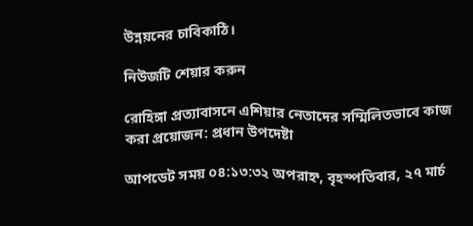উন্নয়নের চাবিকাঠি।

নিউজটি শেয়ার করুন

রোহিঙ্গা প্রত্যাবাসনে এশিয়ার নেতাদের সম্মিলিতভাবে কাজ করা প্রয়োজন: প্রধান উপদেষ্টা

আপডেট সময় ০৪:১৩:৩২ অপরাহ্ন, বৃহস্পতিবার, ২৭ মার্চ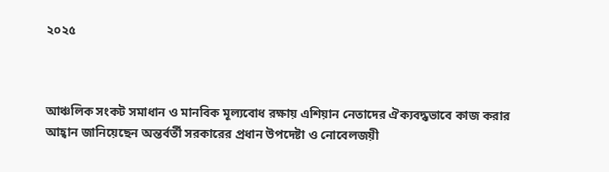২০২৫



আঞ্চলিক সংকট সমাধান ও মানবিক মূল্যবোধ রক্ষায় এশিয়ান নেতাদের ঐক্যবদ্ধভাবে কাজ করার আহ্বান জানিয়েছেন অন্তর্বর্তী সরকারের প্রধান উপদেষ্টা ও নোবেলজয়ী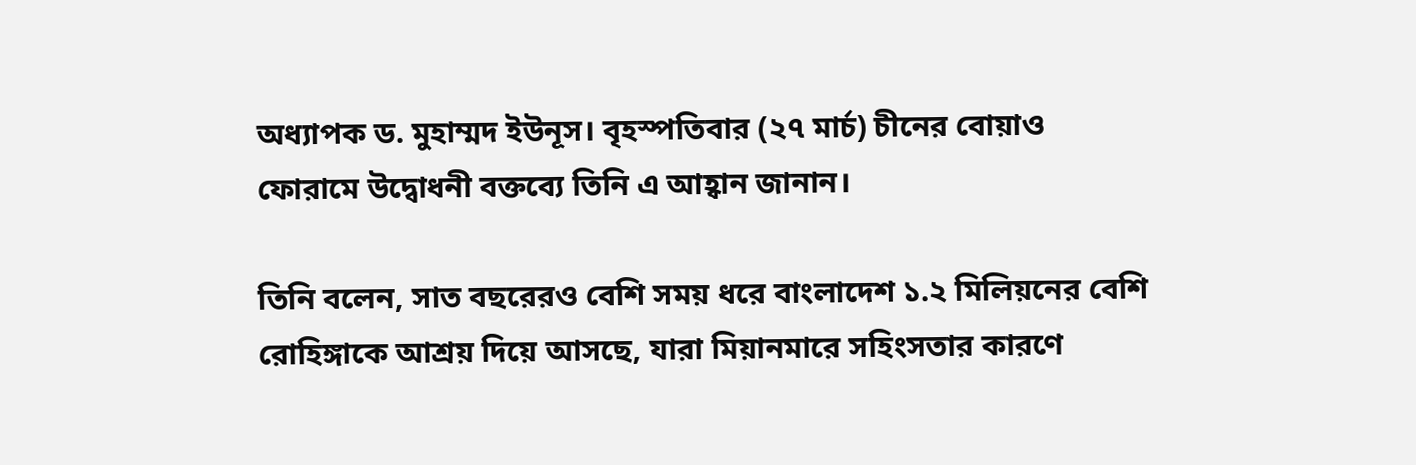অধ্যাপক ড. মুহাম্মদ ইউনূস। বৃহস্পতিবার (২৭ মার্চ) চীনের বোয়াও ফোরামে উদ্বোধনী বক্তব্যে তিনি এ আহ্বান জানান।

তিনি বলেন, সাত বছরেরও বেশি সময় ধরে বাংলাদেশ ১.২ মিলিয়নের বেশি রোহিঙ্গাকে আশ্রয় দিয়ে আসছে, যারা মিয়ানমারে সহিংসতার কারণে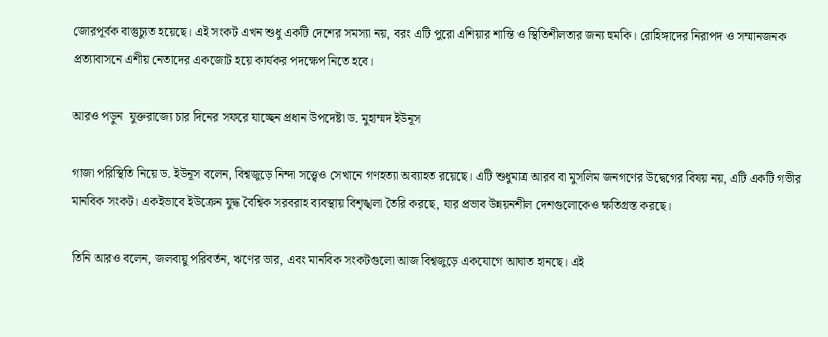জোরপূর্বক বাস্তুচ্যুত হয়েছে। এই সংকট এখন শুধু একটি দেশের সমস্যা নয়, বরং এটি পুরো এশিয়ার শান্তি ও স্থিতিশীলতার জন্য হুমকি। রোহিঙ্গাদের নিরাপদ ও সম্মানজনক প্রত্যাবাসনে এশীয় নেতাদের একজোট হয়ে কার্যকর পদক্ষেপ নিতে হবে।

আরও পড়ুন  যুক্তরাজ্যে চার দিনের সফরে যাচ্ছেন প্রধান উপদেষ্টা ড. মুহাম্মদ ইউনূস

গাজা পরিস্থিতি নিয়ে ড. ইউনূস বলেন, বিশ্বজুড়ে নিন্দা সত্ত্বেও সেখানে গণহত্যা অব্যাহত রয়েছে। এটি শুধুমাত্র আরব বা মুসলিম জনগণের উদ্বেগের বিষয় নয়, এটি একটি গভীর মানবিক সংকট। একইভাবে ইউক্রেন যুদ্ধ বৈশ্বিক সরবরাহ ব্যবস্থায় বিশৃঙ্খলা তৈরি করছে, যার প্রভাব উন্নয়নশীল দেশগুলোকেও ক্ষতিগ্রস্ত করছে।

তিনি আরও বলেন, জলবায়ু পরিবর্তন, ঋণের ভার, এবং মানবিক সংকটগুলো আজ বিশ্বজুড়ে একযোগে আঘাত হানছে। এই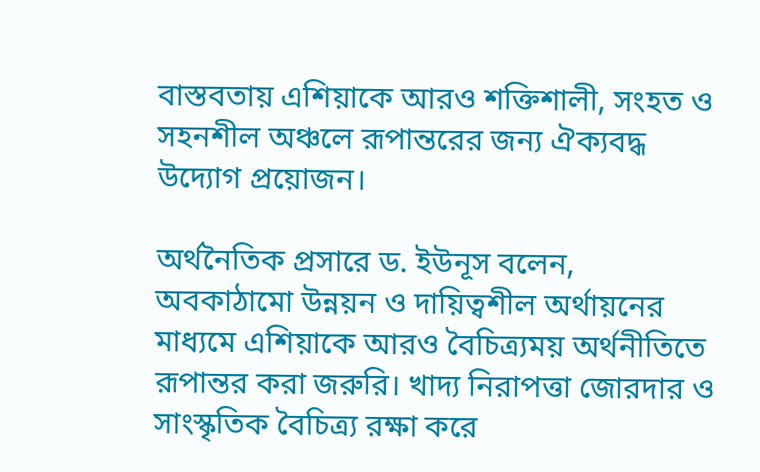বাস্তবতায় এশিয়াকে আরও শক্তিশালী, সংহত ও সহনশীল অঞ্চলে রূপান্তরের জন্য ঐক্যবদ্ধ উদ্যোগ প্রয়োজন।

অর্থনৈতিক প্রসারে ড. ইউনূস বলেন, অবকাঠামো উন্নয়ন ও দায়িত্বশীল অর্থায়নের মাধ্যমে এশিয়াকে আরও বৈচিত্র্যময় অর্থনীতিতে রূপান্তর করা জরুরি। খাদ্য নিরাপত্তা জোরদার ও সাংস্কৃতিক বৈচিত্র্য রক্ষা করে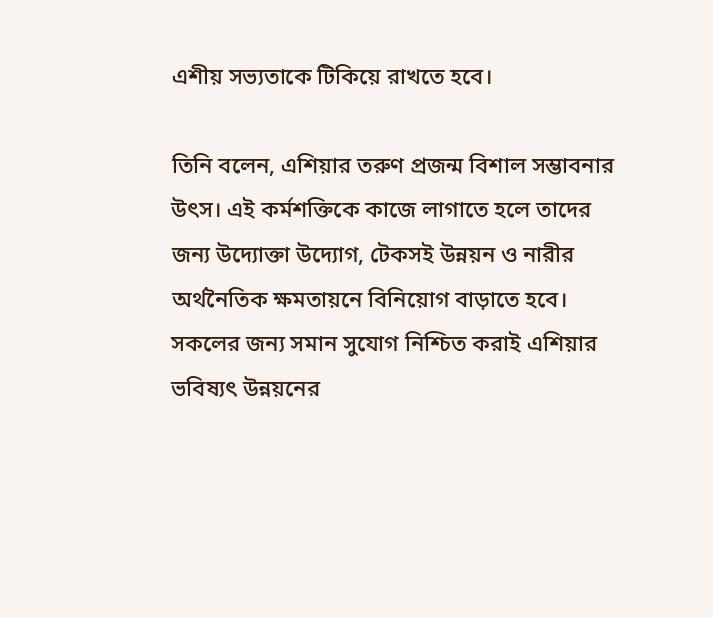এশীয় সভ্যতাকে টিকিয়ে রাখতে হবে।

তিনি বলেন, এশিয়ার তরুণ প্রজন্ম বিশাল সম্ভাবনার উৎস। এই কর্মশক্তিকে কাজে লাগাতে হলে তাদের জন্য উদ্যোক্তা উদ্যোগ, টেকসই উন্নয়ন ও নারীর অর্থনৈতিক ক্ষমতায়নে বিনিয়োগ বাড়াতে হবে। সকলের জন্য সমান সুযোগ নিশ্চিত করাই এশিয়ার ভবিষ্যৎ উন্নয়নের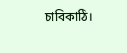চাবিকাঠি।